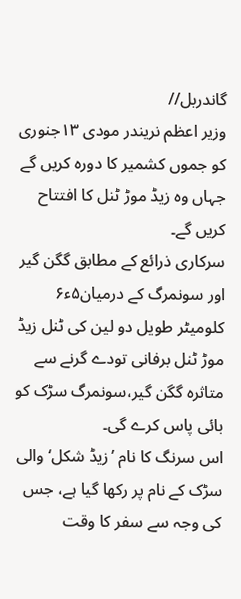گاندربل//
وزیر اعظم نریندر مودی ۱۳جنوری کو جموں کشمیر کا دورہ کریں گے جہاں وہ زیڈ موڑ ٹنل کا افتتاح کریں گے۔
سرکاری ذرائع کے مطابق گگن گیر اور سونمرگ کے درمیان۵ء۶ کلومیٹر طویل دو لین کی ٹنل زیڈ موڑ ٹنل برفانی تودے گرنے سے متاثرہ گگن گیر،سونمرگ سڑک کو بائی پاس کرے گی۔
اس سرنگ کا نام ’زیڈ شکل‘ والی سڑک کے نام پر رکھا گیا ہے، جس کی وجہ سے سفر کا وقت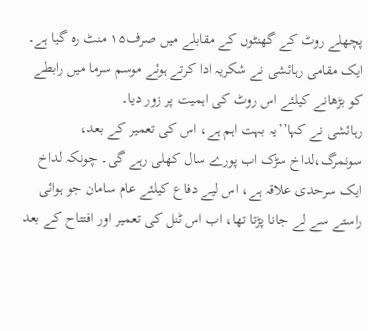پچھلے روٹ کے گھنٹوں کے مقابلے میں صرف۱۵ منٹ رہ گیا ہے۔
ایک مقامی رہائشی نے شکریہ ادا کرتے ہوئے موسم سرما میں رابطے کو بڑھانے کیلئے اس روٹ کی اہمیت پر زور دیا۔
رہائشی نے کہا’’یہ بہت اہم ہے، اس کی تعمیر کے بعد، سونمرگ،لداخ سڑک اب پورے سال کھلی رہے گی۔ چونکہ لداخ ایک سرحدی علاقہ ہے، اس لیے دفاع کیلئے عام سامان جو ہوائی راستے سے لے جانا پڑتا تھا، اب اس ٹنل کی تعمیر اور افتتاح کے بعد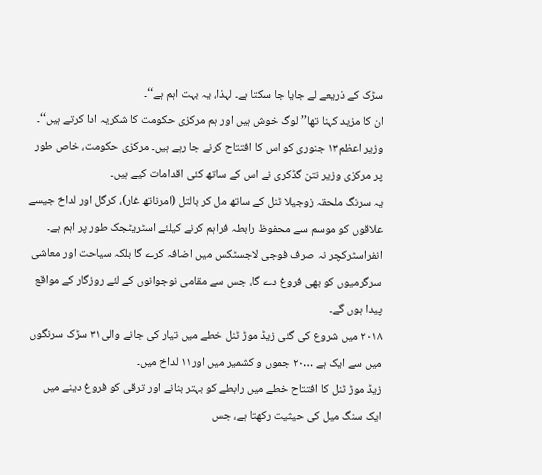سڑک کے ذریعے لے جایا جا سکتا ہے۔ لہذا، یہ بہت اہم ہے‘‘۔
ان کا مزید کہنا تھا’’لوگ خوش ہیں اور ہم مرکزی حکومت کا شکریہ ادا کرتے ہیں‘‘۔
وزیر اعظم۱۳ جنوری کو اس کا افتتاح کرنے جا رہے ہیں۔ مرکزی حکومت، خاص طور پر مرکزی وزیر نتن گڈکری نے اس کے ساتھ کئی اقدامات کیے ہیں۔
یہ سرنگ ملحقہ زوجیلا ٹنل کے ساتھ مل کر بالتل (امرناتھ غار)، کرگل اور لداخ جیسے علاقوں کو موسم سے محفوظ رابطہ فراہم کرنے کیلئے اسٹریٹجک طور پر اہم ہے۔ انفراسٹرکچر نہ صرف فوجی لاجسٹکس میں اضافہ کرے گا بلکہ سیاحت اور معاشی سرگرمیوں کو بھی فروغ دے گا، جس سے مقامی نوجوانوں کے لئے روزگار کے مواقع پیدا ہوں گے۔
۲۰۱۸ میں شروع کی گئی زیڈ موڑ ٹنل خطے میں تیار کی جانے والی۳۱ سڑک سرنگوں میں سے ایک ہے …۲۰ جموں و کشمیر میں اور۱۱ لداخ میں۔
زیڈ موڑ ٹنل کا افتتاح خطے میں رابطے کو بہتر بنانے اور ترقی کو فروغ دینے میں ایک سنگ میل کی حیثیت رکھتا ہے، جس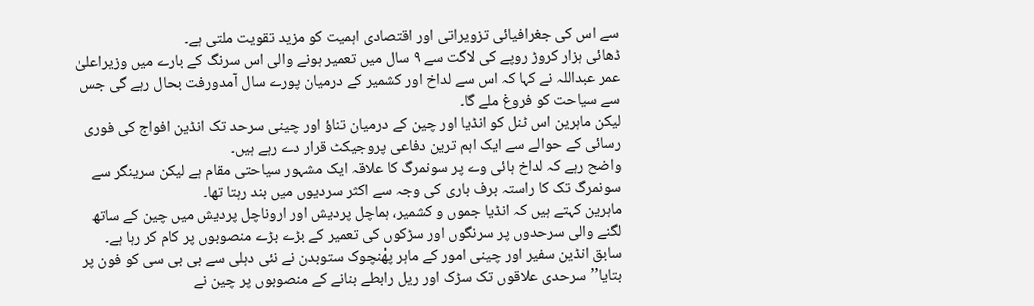سے اس کی جغرافیائی تزویراتی اور اقتصادی اہمیت کو مزید تقویت ملتی ہے۔
ڈھائی ہزار کروڑ روپے کی لاگت سے ۹ سال میں تعمیر ہونے والی اس سرنگ کے بارے میں وزیراعلیٰ عمر عبداللہ نے کہا کہ اس سے لداخ اور کشمیر کے درمیان پورے سال آمدورفت بحال رہے گی جس سے سیاحت کو فروغ ملے گا۔
لیکن ماہرین اس ٹنل کو انڈیا اور چین کے درمیان تناؤ اور چینی سرحد تک انڈین افواج کی فوری رسائی کے حوالے سے ایک اہم ترین دفاعی پروجیکٹ قرار دے رہے ہیں۔
واضح رہے کہ لداخ ہائی وے پر سونمرگ کا علاقہ ایک مشہور سیاحتی مقام ہے لیکن سرینگر سے سونمرگ تک کا راستہ برف باری کی وجہ سے اکثر سردیوں میں بند رہتا تھا۔
ماہرین کہتے ہیں کہ انڈیا جموں و کشمیر، ہماچل پردیش اور اروناچل پردیش میں چین کے ساتھ لگنے والی سرحدوں پر سرنگوں اور سڑکوں کی تعمیر کے بڑے بڑے منصوبوں پر کام کر رہا ہے۔
سابق انڈین سفیر اور چینی امور کے ماہر پھْنچوک ستوبدن نے نئی دہلی سے بی بی سی کو فون پر بتایا’’سرحدی علاقوں تک سڑک اور ریل رابطے بنانے کے منصوبوں پر چین نے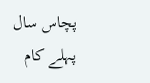پچاس سال پہلے کام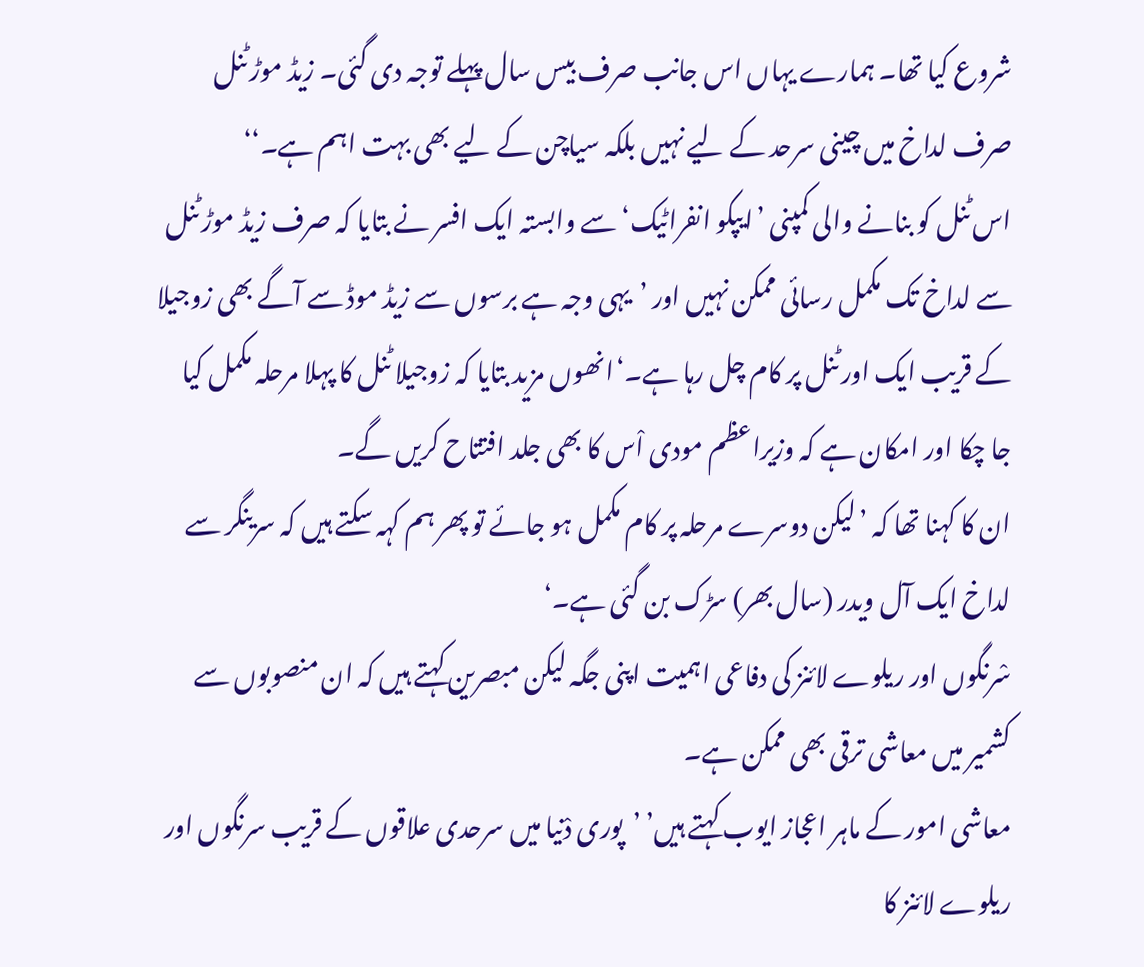شروع کیا تھا۔ ہمارے یہاں اس جانب صرف بیس سال پہلے توجہ دی گئی۔ زیڈ موڑ ٹنل صرف لداخ میں چینی سرحد کے لیے نہیں بلکہ سیاچن کے لیے بھی بہت اہم ہے۔‘‘
اس ٹنل کو بنانے والی کمپنی ’ایپکو انفراٹیک‘ سے وابستہ ایک افسر نے بتایا کہ صرف زیڈ موڑ ٹنل سے لداخ تک مکمل رسائی ممکن نہیں اور ’یہی وجہ ہے برسوں سے زیڈ موڈ سے آگے بھی زوجیلا کے قریب ایک اور ٹنل پر کام چل رہا ہے۔‘انھوں مزید بتایا کہ زوجیلا ٹنل کا پہلا مرحلہ مکمل کیا جا چکا اور امکان ہے کہ وزیراعظم مودی اْس کا بھی جلد افتتاح کریں گے۔
ان کا کہنا تھا کہ ’لیکن دوسرے مرحلہ پر کام مکمل ہو جائے تو پھر ہم کہہ سکتے ہیں کہ سرینگر سے لداخ ایک آل ویدر (سال بھر) سڑک بن گئی ہے۔‘
سْرنگوں اور ریلوے لائنز کی دفاعی اہمیت اپنی جگہ لیکن مبصرین کہتے ہیں کہ ان منصوبوں سے کشمیر میں معاشی ترقی بھی ممکن ہے۔
معاشی امور کے ماہر اعجاز ایوب کہتے ہیں’ ’پوری دْنیا میں سرحدی علاقوں کے قریب سرنگوں اور ریلوے لائنز کا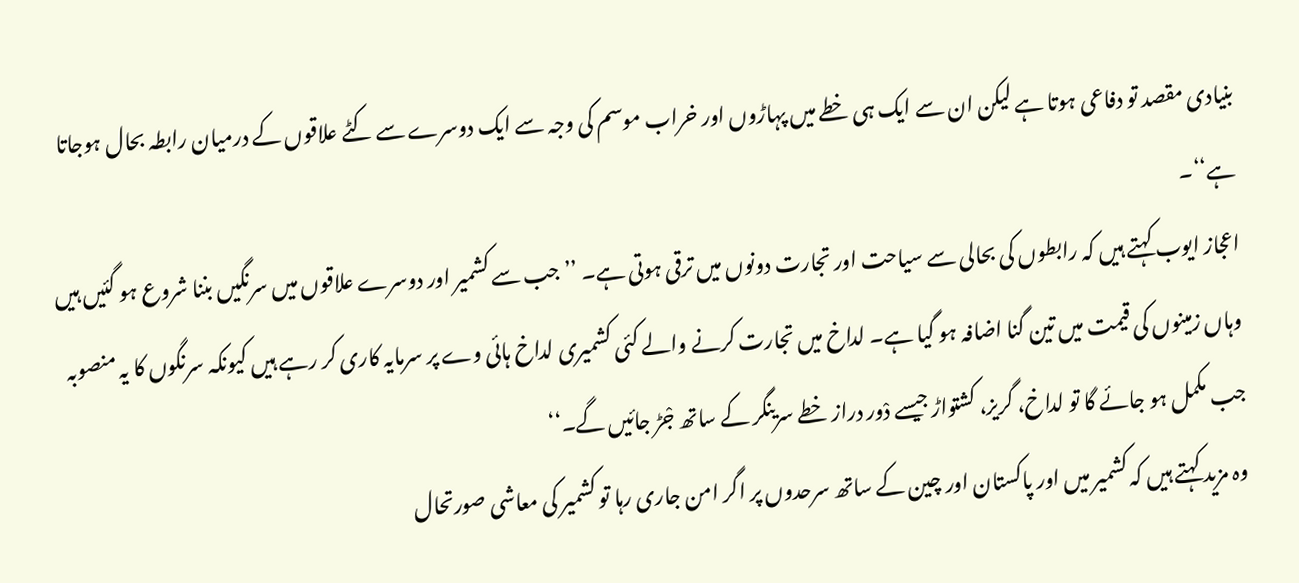بنیادی مقصد تو دفاعی ہوتا ہے لیکن ان سے ایک ہی خطے میں پہاڑوں اور خراب موسم کی وجہ سے ایک دوسرے سے کٹے علاقوں کے درمیان رابطہ بحال ہوجاتا ہے‘‘۔
اعجاز ایوب کہتے ہیں کہ رابطوں کی بحالی سے سیاحت اور تجارت دونوں میں ترقی ہوتی ہے۔ ’’جب سے کشمیر اور دوسرے علاقوں میں سرنگیں بننا شروع ہو گئیں ہیں وہاں زمینوں کی قیمت میں تین گنا اضافہ ہو گیا ہے۔ لداخ میں تجارت کرنے والے کئی کشمیری لداخ ہائی وے پر سرمایہ کاری کر رہے ہیں کیونکہ سرنگوں کا یہ منصوبہ جب مکمل ہو جائے گا تو لداخ، گریز، کشتواڑ جیسے دْور دراز خطے سرینگر کے ساتھ جْڑ جائیں گے۔‘‘
وہ مزید کہتے ہیں کہ کشمیر میں اور پاکستان اور چین کے ساتھ سرحدوں پر اگر امن جاری رہا تو کشمیر کی معاشی صورتحال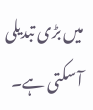میں بڑی تبدیلی آ سکتی ہے۔